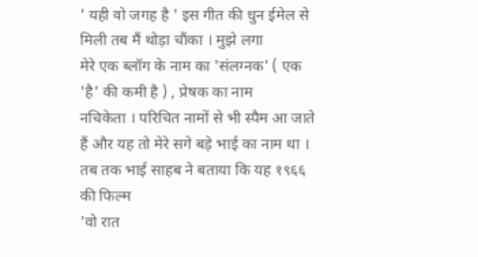' यही वो जगह है ' इस गीत की धुन ईमेल से मिली तब मैं थोड़ा चौंका । मुझे लगा
मेरे एक ब्लॉग के नाम का 'संलग्नक' ( एक 'है' की कमी है ) , प्रेषक का नाम
नचिकेता । परिचित नामों से भी स्पैम आ जाते हैं और यह तो मेरे सगे बड़े भाई का नाम था । तब तक भाई साहब ने बताया कि यह १९६६ की फिल्म
'वो रात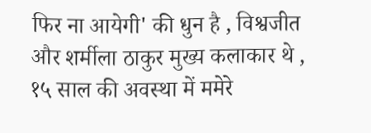फिर ना आयेगी' की धुन है , विश्वजीत और शर्मीला ठाकुर मुख्य कलाकार थे , १५ साल की अवस्था में ममेरे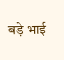बड़े भाई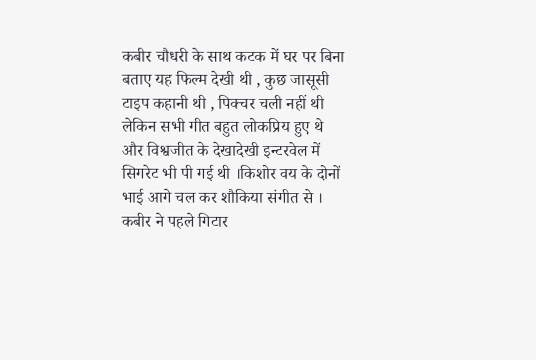कबीर चौधरी के साथ कटक में घर पर बिना बताए यह फिल्म देखी थी , कुछ जासूसी टाइप कहानी थी , पिक्चर चली नहीं थी लेकिन सभी गीत बहुत लोकप्रिय हुए थे और विश्वजीत के देखादेखी इन्टरवेल में सिगरेट भी पी गई थी ।किशोर वय के दोनों भाई आगे चल कर शौकिया संगीत से । कबीर ने पहले गिटार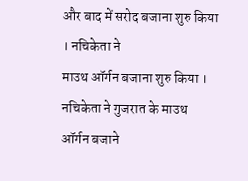और बाद में सरोद बजाना शुरु किया । नचिकेता ने
माउथ ऑर्गन बजाना शुरु किया । नचिकेता ने गुजरात के माउथ ऑर्गन बजाने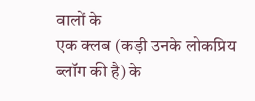वालों के
एक क्लब (कड़ी उनके लोकप्रिय ब्लॉग की है) के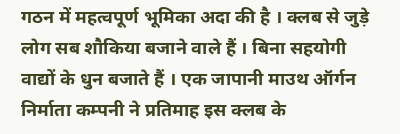गठन में महत्वपूर्ण भूमिका अदा की है । क्लब से जुड़े लोग सब शौकिया बजाने वाले हैं । बिना सहयोगी वाद्यों के धुन बजाते हैं । एक जापानी माउथ ऑर्गन निर्माता कम्पनी ने प्रतिमाह इस क्लब के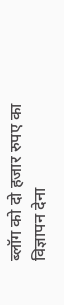ब्लॉग को दो हजार रुपए का विज्ञापन देना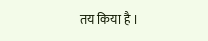तय किया है ।